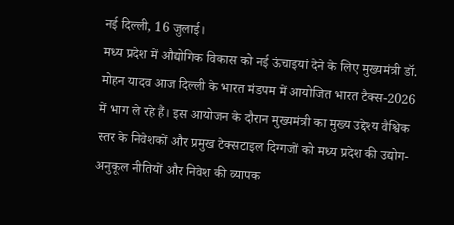नई दिल्ली, 16 जुलाई।
मध्य प्रदेश में औद्योगिक विकास को नई ऊंचाइयां देने के लिए मुख्यमंत्री डॉ. मोहन यादव आज दिल्ली के भारत मंडपम में आयोजित भारत टैक्स-2026 में भाग ले रहे हैं। इस आयोजन के दौरान मुख्यमंत्री का मुख्य उद्देश्य वैश्विक स्तर के निवेशकों और प्रमुख टेक्सटाइल दिग्गजों को मध्य प्रदेश की उद्योग-अनुकूल नीतियों और निवेश की व्यापक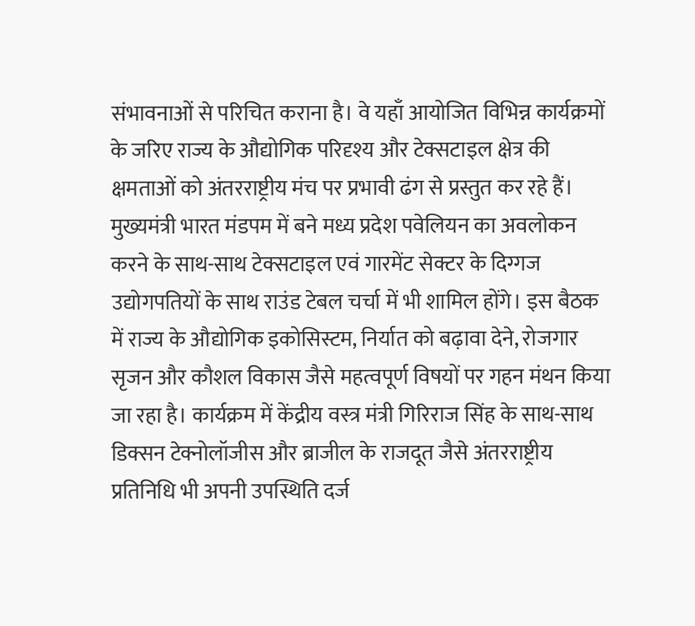संभावनाओं से परिचित कराना है। वे यहाँ आयोजित विभिन्न कार्यक्रमों के जरिए राज्य के औद्योगिक परिदृश्य और टेक्सटाइल क्षेत्र की क्षमताओं को अंतरराष्ट्रीय मंच पर प्रभावी ढंग से प्रस्तुत कर रहे हैं।
मुख्यमंत्री भारत मंडपम में बने मध्य प्रदेश पवेलियन का अवलोकन करने के साथ-साथ टेक्सटाइल एवं गारमेंट सेक्टर के दिग्गज उद्योगपतियों के साथ राउंड टेबल चर्चा में भी शामिल होंगे। इस बैठक में राज्य के औद्योगिक इकोसिस्टम, निर्यात को बढ़ावा देने, रोजगार सृजन और कौशल विकास जैसे महत्वपूर्ण विषयों पर गहन मंथन किया जा रहा है। कार्यक्रम में केंद्रीय वस्त्र मंत्री गिरिराज सिंह के साथ-साथ डिक्सन टेक्नोलॉजीस और ब्राजील के राजदूत जैसे अंतरराष्ट्रीय प्रतिनिधि भी अपनी उपस्थिति दर्ज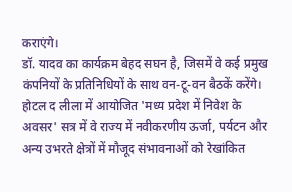कराएंगे।
डॉ. यादव का कार्यक्रम बेहद सघन है, जिसमें वे कई प्रमुख कंपनियों के प्रतिनिधियों के साथ वन-टू-वन बैठकें करेंगे। होटल द लीला में आयोजित 'मध्य प्रदेश में निवेश के अवसर' सत्र में वे राज्य में नवीकरणीय ऊर्जा, पर्यटन और अन्य उभरते क्षेत्रों में मौजूद संभावनाओं को रेखांकित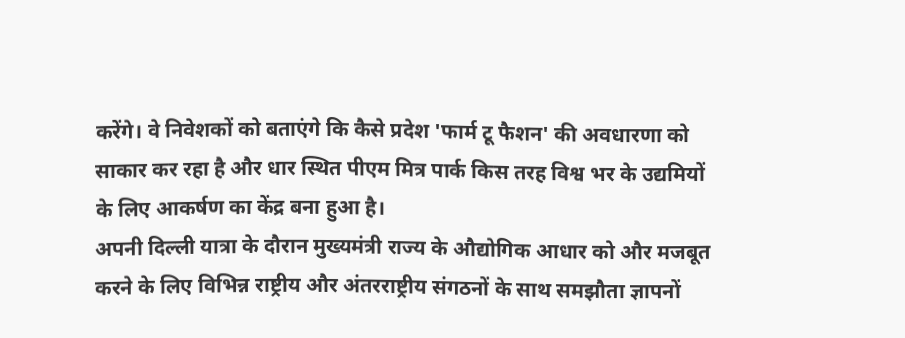करेंगे। वे निवेशकों को बताएंगे कि कैसे प्रदेश 'फार्म टू फैशन' की अवधारणा को साकार कर रहा है और धार स्थित पीएम मित्र पार्क किस तरह विश्व भर के उद्यमियों के लिए आकर्षण का केंद्र बना हुआ है।
अपनी दिल्ली यात्रा के दौरान मुख्यमंत्री राज्य के औद्योगिक आधार को और मजबूत करने के लिए विभिन्न राष्ट्रीय और अंतरराष्ट्रीय संगठनों के साथ समझौता ज्ञापनों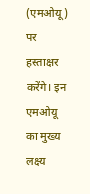(एमओयू) पर हस्ताक्षर करेंगे। इन एमओयू का मुख्य लक्ष्य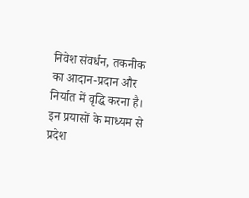निवेश संवर्धन, तकनीक का आदान-प्रदान और निर्यात में वृद्धि करना है। इन प्रयासों के माध्यम से प्रदेश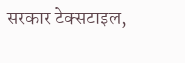सरकार टेक्सटाइल,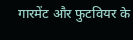गारमेंट और फुटवियर के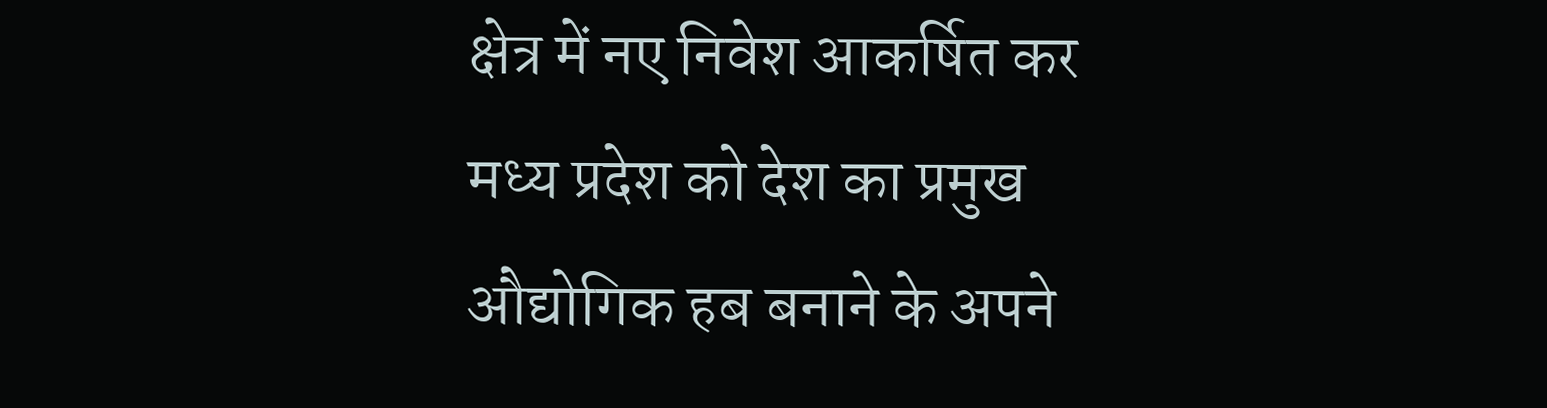क्षेत्र में नए निवेश आकर्षित कर मध्य प्रदेश को देश का प्रमुख औद्योगिक हब बनाने के अपने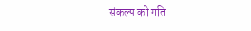संकल्प को गति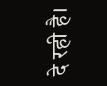दे रही है।